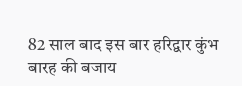82 साल बाद इस बार हरिद्वार कुंभ बारह की बजाय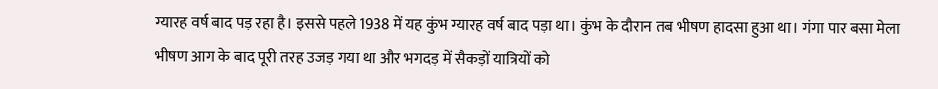ग्यारह वर्ष बाद पड़ रहा है। इससे पहले 1938 में यह कुंभ ग्यारह वर्ष बाद पड़ा था। कुंभ के दौरान तब भीषण हादसा हुआ था। गंगा पार बसा मेला भीषण आग के बाद पूरी तरह उजड़ गया था और भगदड़ में सैकड़ों यात्रियों को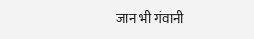जान भी गंवानी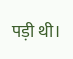पड़ी थी।